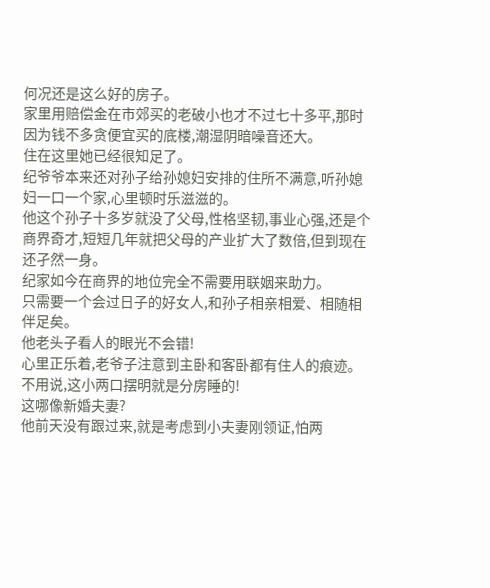何况还是这么好的房子。
家里用赔偿金在市郊买的老破小也才不过七十多平,那时因为钱不多贪便宜买的底楼,潮湿阴暗噪音还大。
住在这里她已经很知足了。
纪爷爷本来还对孙子给孙媳妇安排的住所不满意,听孙媳妇一口一个家,心里顿时乐滋滋的。
他这个孙子十多岁就没了父母,性格坚韧,事业心强,还是个商界奇才,短短几年就把父母的产业扩大了数倍,但到现在还孑然一身。
纪家如今在商界的地位完全不需要用联姻来助力。
只需要一个会过日子的好女人,和孙子相亲相爱、相随相伴足矣。
他老头子看人的眼光不会错!
心里正乐着,老爷子注意到主卧和客卧都有住人的痕迹。
不用说,这小两口摆明就是分房睡的!
这哪像新婚夫妻?
他前天没有跟过来,就是考虑到小夫妻刚领证,怕两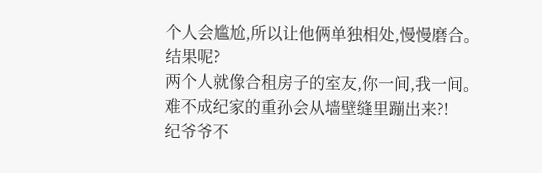个人会尴尬,所以让他俩单独相处,慢慢磨合。
结果呢?
两个人就像合租房子的室友,你一间,我一间。
难不成纪家的重孙会从墙壁缝里蹦出来?!
纪爷爷不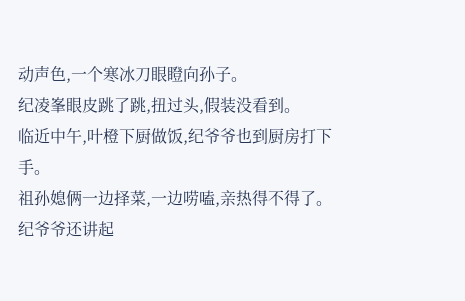动声色,一个寒冰刀眼瞪向孙子。
纪凌峯眼皮跳了跳,扭过头,假装没看到。
临近中午,叶橙下厨做饭,纪爷爷也到厨房打下手。
祖孙媳俩一边择菜,一边唠嗑,亲热得不得了。
纪爷爷还讲起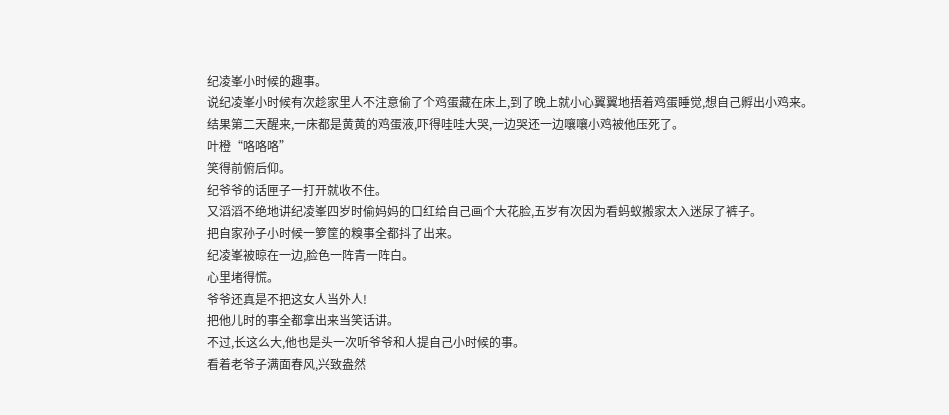纪凌峯小时候的趣事。
说纪凌峯小时候有次趁家里人不注意偷了个鸡蛋藏在床上,到了晚上就小心翼翼地捂着鸡蛋睡觉,想自己孵出小鸡来。
结果第二天醒来,一床都是黄黄的鸡蛋液,吓得哇哇大哭,一边哭还一边嚷嚷小鸡被他压死了。
叶橙“咯咯咯”
笑得前俯后仰。
纪爷爷的话匣子一打开就收不住。
又滔滔不绝地讲纪凌峯四岁时偷妈妈的口红给自己画个大花脸,五岁有次因为看蚂蚁搬家太入迷尿了裤子。
把自家孙子小时候一箩筐的糗事全都抖了出来。
纪凌峯被晾在一边,脸色一阵青一阵白。
心里堵得慌。
爷爷还真是不把这女人当外人!
把他儿时的事全都拿出来当笑话讲。
不过,长这么大,他也是头一次听爷爷和人提自己小时候的事。
看着老爷子满面春风,兴致盎然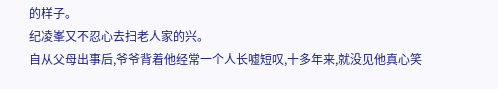的样子。
纪凌峯又不忍心去扫老人家的兴。
自从父母出事后,爷爷背着他经常一个人长嘘短叹,十多年来,就没见他真心笑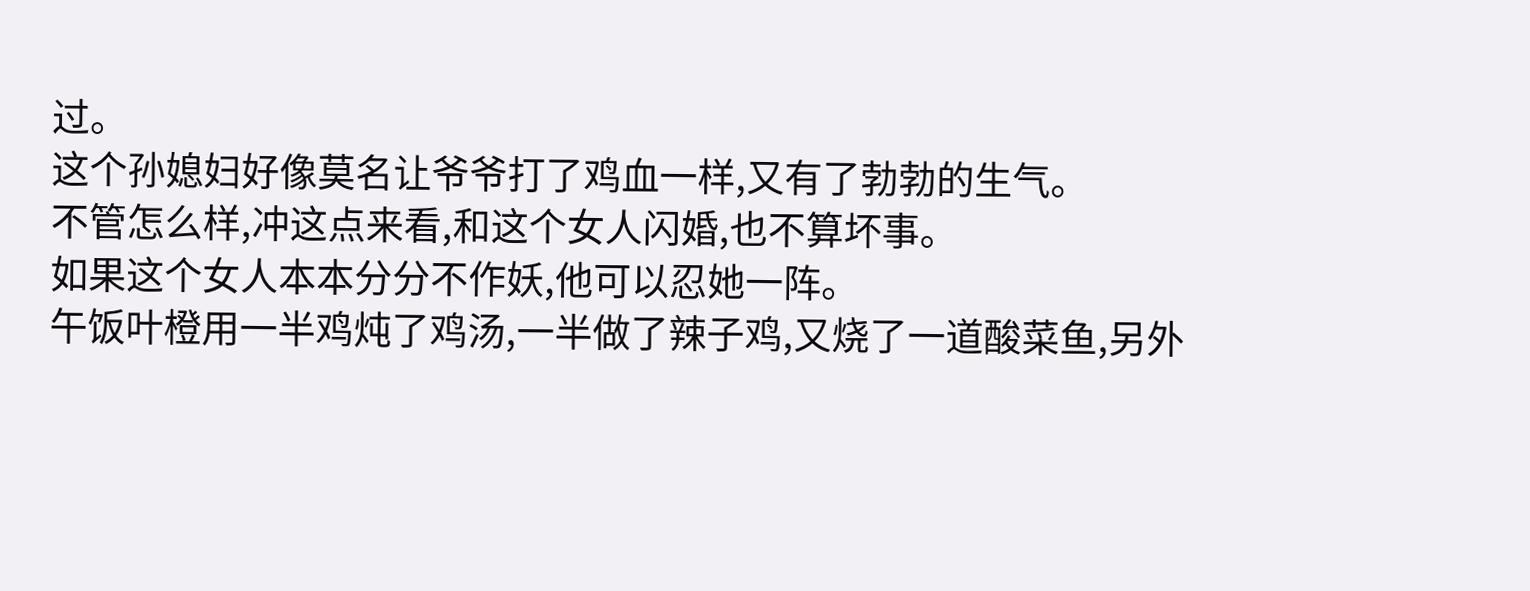过。
这个孙媳妇好像莫名让爷爷打了鸡血一样,又有了勃勃的生气。
不管怎么样,冲这点来看,和这个女人闪婚,也不算坏事。
如果这个女人本本分分不作妖,他可以忍她一阵。
午饭叶橙用一半鸡炖了鸡汤,一半做了辣子鸡,又烧了一道酸菜鱼,另外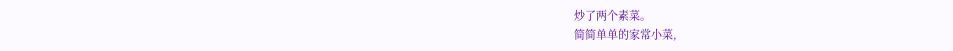炒了两个素菜。
简简单单的家常小菜,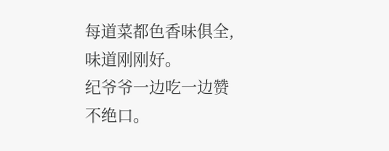每道菜都色香味俱全,味道刚刚好。
纪爷爷一边吃一边赞不绝口。